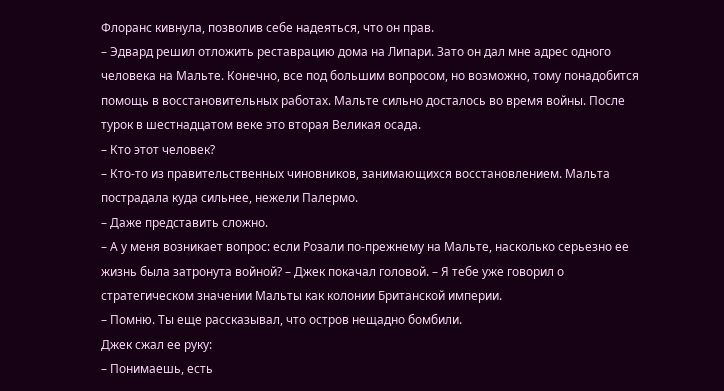Флоранс кивнула, позволив себе надеяться, что он прав.
– Эдвард решил отложить реставрацию дома на Липари. Зато он дал мне адрес одного человека на Мальте. Конечно, все под большим вопросом, но возможно, тому понадобится помощь в восстановительных работах. Мальте сильно досталось во время войны. После турок в шестнадцатом веке это вторая Великая осада.
– Кто этот человек?
– Кто-то из правительственных чиновников, занимающихся восстановлением. Мальта пострадала куда сильнее, нежели Палермо.
– Даже представить сложно.
– А у меня возникает вопрос: если Розали по-прежнему на Мальте, насколько серьезно ее жизнь была затронута войной? – Джек покачал головой. – Я тебе уже говорил о стратегическом значении Мальты как колонии Британской империи.
– Помню. Ты еще рассказывал, что остров нещадно бомбили.
Джек сжал ее руку:
– Понимаешь, есть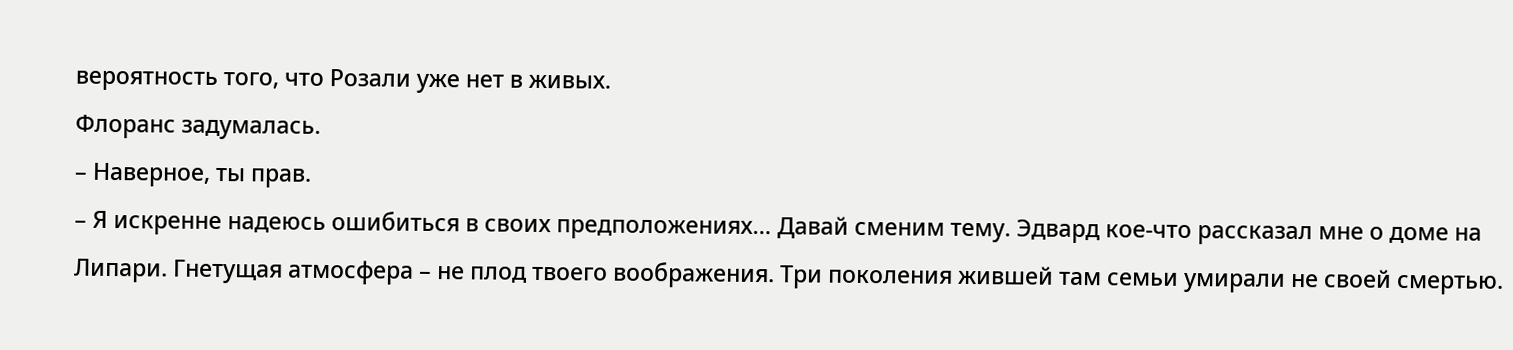вероятность того, что Розали уже нет в живых.
Флоранс задумалась.
– Наверное, ты прав.
– Я искренне надеюсь ошибиться в своих предположениях… Давай сменим тему. Эдвард кое-что рассказал мне о доме на Липари. Гнетущая атмосфера – не плод твоего воображения. Три поколения жившей там семьи умирали не своей смертью.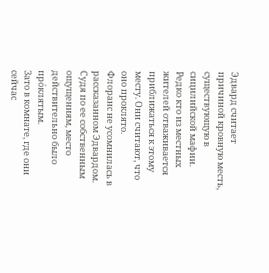Эдвард считает причиной кровную месть, существующую в сицилийской мафии. Редко кто из местных жителей отваживается приближаться к этому месту. Они считают, что оно проклято.
Флоранс не усомнилась в рассказанном Эдвардом. Судя по ее собственным ощущениям, место действительно было прóклятым.
Зато в комнате, где они сейчас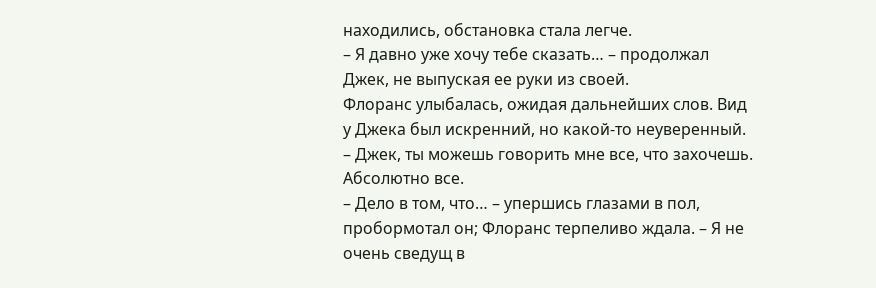находились, обстановка стала легче.
– Я давно уже хочу тебе сказать… – продолжал Джек, не выпуская ее руки из своей.
Флоранс улыбалась, ожидая дальнейших слов. Вид у Джека был искренний, но какой-то неуверенный.
– Джек, ты можешь говорить мне все, что захочешь. Абсолютно все.
– Дело в том, что… – упершись глазами в пол, пробормотал он; Флоранс терпеливо ждала. – Я не очень сведущ в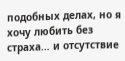подобных делах, но я хочу любить без страха… и отсутствие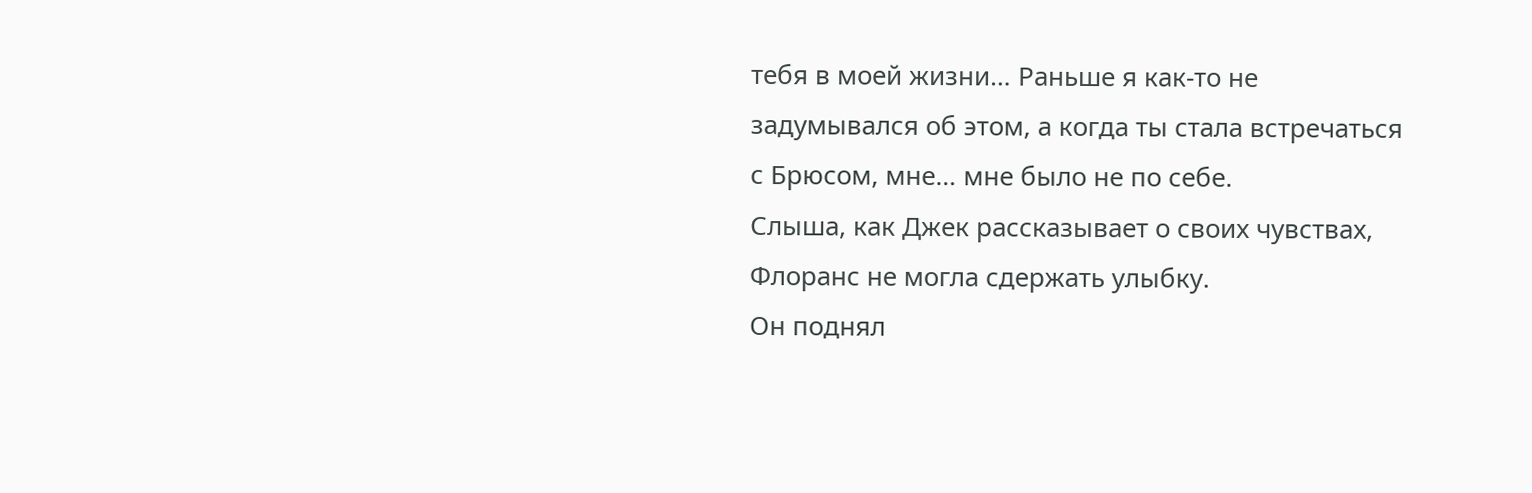тебя в моей жизни… Раньше я как-то не задумывался об этом, а когда ты стала встречаться с Брюсом, мне… мне было не по себе.
Слыша, как Джек рассказывает о своих чувствах, Флоранс не могла сдержать улыбку.
Он поднял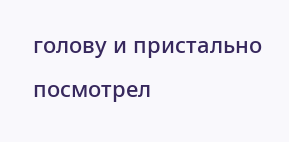голову и пристально посмотрел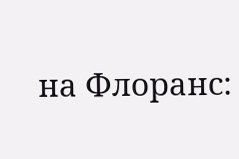на Флоранс: